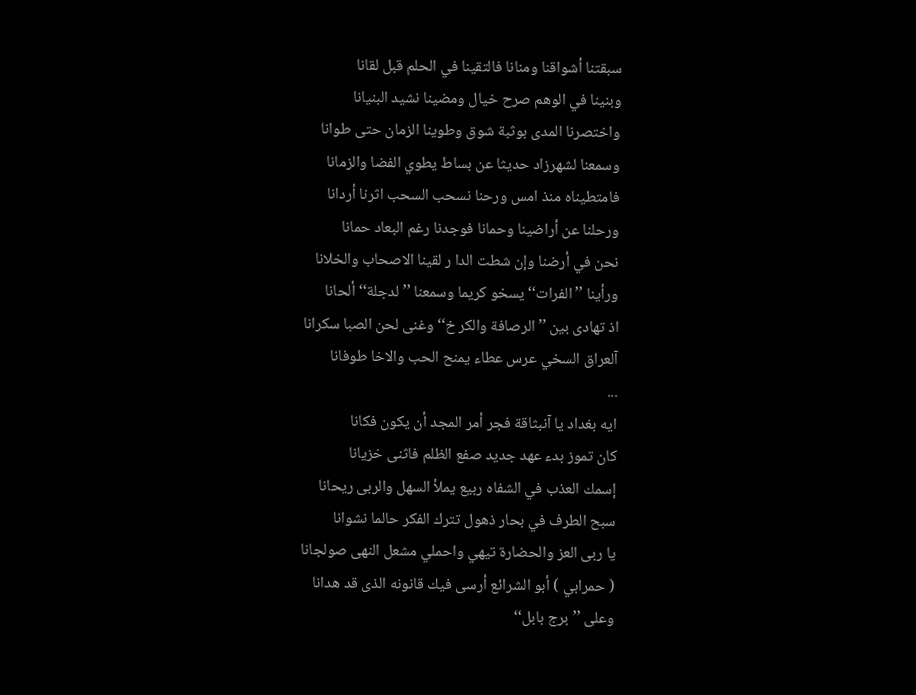سبقتنا أشواقنا ومنانا فالتقينا في الحلم قبل لقانا
وبنينا في الوهم صرح خيال ومضينا نشيد البنيانا
واختصرنا المدى بوثبة شوق وطوينا الزمان حتى طوانا
وسمعنا لشهرزاد حديثا عن بساط يطوي الفضا والزمانا
فامتطيناه منذ امس ورحنا نسحب السحب اثرنا أردانا
ورحلنا عن أراضينا وحمانا فوجدنا رغم البعاد حمانا
نحن في أرضنا وإن شطت الدا ر لقينا الاصحاب والخلانا
ورأينا ’’الفرات‘‘ يسخو كريما وسمعنا ’’ لدجلة‘‘ ألحانا
اذ تهادى بين ’’الرصافة والكر خ‘‘ وغنى لحن الصبا سكرانا
آلعراق السخي عرس عطاء يمنح الحب والاخا طوفانا
...
ايه بغداد يا آنبثاقة فجر أمر المجد أن يكون فكانا
كان تموز بدء عهد جديد صفع الظلم فاثنى خزيانا
إسمك العذب في الشفاه ربيع يملأ السهل والربى ريحانا
سبح الطرف في بحار ذهول تترك الفكر حالما نشوانا
يا ربى العز والحضارة تيهي واحملي مشعل النهى صولجانا
( حمرابي ) أبو الشرائع أرسى فيك قانونه الذى قد هدانا
وعلى ’’برج بابل‘‘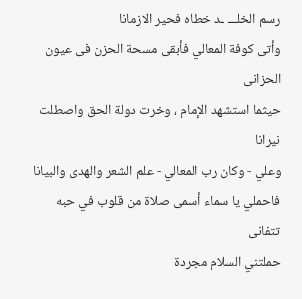رسم الخلـــ ـد خطاه فحير الازمانا
وأتى كوفة المعالي فأبقى مسحة الحزن فى عيون الحزانى
حيثما استشهد الإمام ، وخرت دولة الحق واصطلت نيرانا
وعلي - وكان رب المعالي - علم الشعر والهدى والبيانا
فاحملي يا سماء أسمى صلاة من قلوب في حبه تتفانى
حملتني السلام مجردة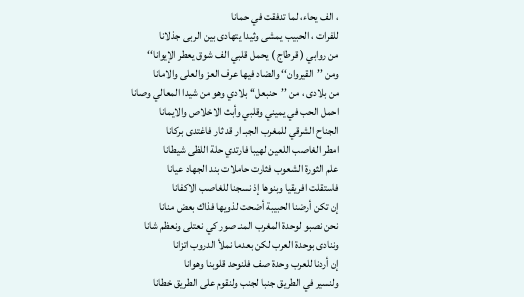، الف يحاء، لما تدفقت في حمانا
للفرات ، الحبيب يمشى وثيدا يتهادى بين الربى جذلانا
من روابي ( قرطاج ) يحمل قلبي الف شوق يعطر الإيوانا‘‘
ومن ’’القيروان‘‘ والضاد فيها عرف العز والعلى والامانا
من بلادى ، من ’’حنبعل‘‘ بلادي وهو من شيدا المعالي وصانا
احمل الحب في يميني وقلبي وأبث الاخلاص والايمانا
الجناح الشرقي للمغرب الجبـ ار قد ثار فاغتدى بركانا
امطر الغاصب اللعين لهيبا فارتدي حلة اللظى شيطانا
علم الثورة الشعوب فثارت حاملات بند الجهاد عيانا
فاستقلت افريقيا وبنوها إذ نسجنا للغاصب الاكفانا
إن تكن أرضنا الحبيبة أضحت لذويها فذاك بعض منانا
نحن نصبو لوحدة المغرب المنـ صور كي نعتلى ونعظم شانا
وننادى بوحدة العرب لكن بعدما نملأ الدروب اتزانا
إن أردنا للعرب وحدة صف فلنوحد قلوبنا وهوانا
ولنسير في الطريق جنبا لجنب ولنقوم على الطريق خطانا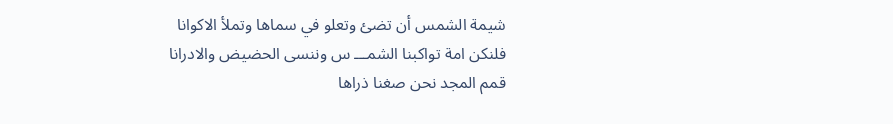شيمة الشمس أن تضئ وتعلو في سماها وتملأ الاكوانا
فلنكن امة تواكبنا الشمـــ س وننسى الحضيض والادرانا
قمم المجد نحن صغنا ذراها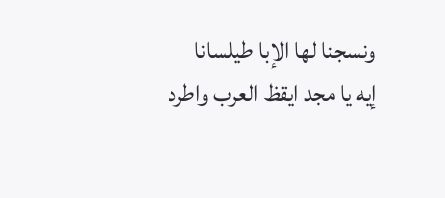ونسجنا لها الإبا طيلسانا
إيه يا مجد ايقظ العرب واطرد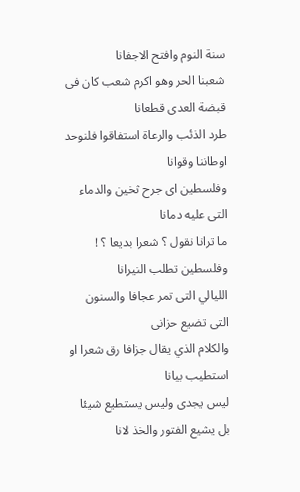سنة النوم وافتح الاجفانا
شعبنا الحر وهو اكرم شعب كان فى قبضة العدى قطعانا
طرد الذئب والرعاة استفاقوا فلنوحد اوطاننا وقوانا
وفلسطين اى جرح ثخين والدماء التى عليه دمانا
ما ترانا نقول ؟ شعرا بديعا ؟ ! وفلسطين تطلب النيرانا
الليالي التى تمر عجافا والسنون التى تضيع حزانى
والكلام الذي يقال جزافا رق شعرا او استطيب بيانا
ليس يجدى وليس يستطيع شيئا بل يشيع الفتور والخذ لانا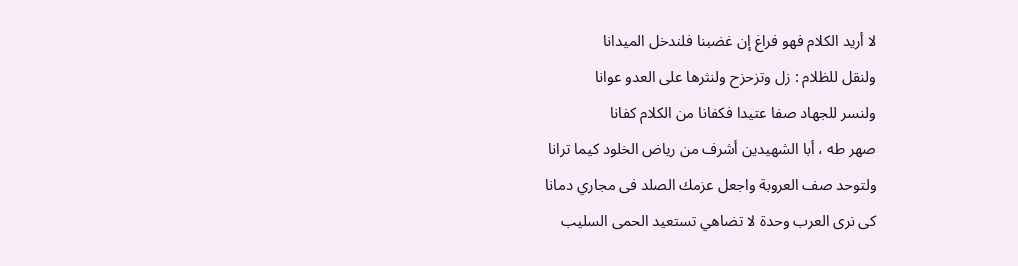لا أريد الكلام فهو فراغ إن غضبنا فلندخل الميدانا
ولنقل للظلام : زل وتزحزح ولنثرها على العدو عوانا
ولنسر للجهاد صفا عتيدا فكفانا من الكلام كفانا
صهر طه ، أبا الشهيدين أشرف من رياض الخلود كيما ترانا
ولتوحد صف العروبة واجعل عزمك الصلد فى مجاري دمانا
كى نرى العرب وحدة لا تضاهي تستعيد الحمى السليب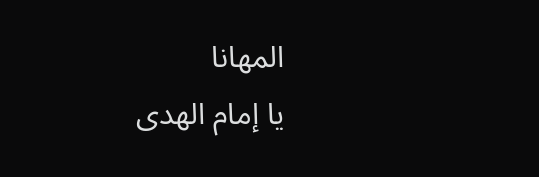المهانا
يا إمام الهدى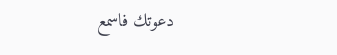دعوتك فاسمع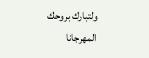ولتبارك بروحك المهرجانا